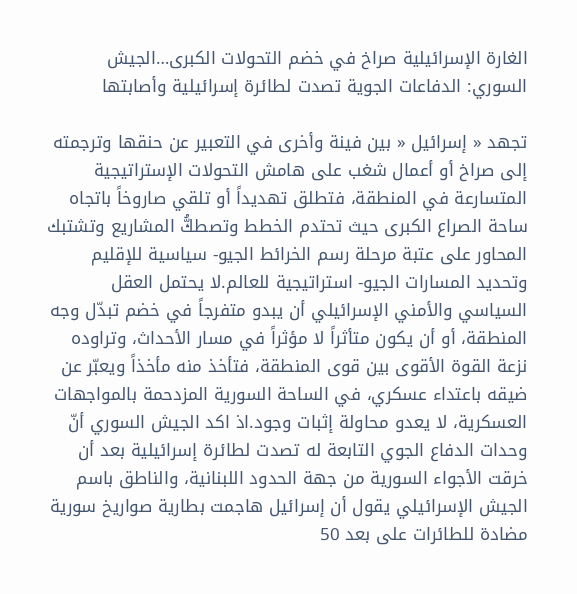الغارة الإسرائيلية صراخ في خضم التحولات الكبرى…الجيش السوري: الدفاعات الجوية تصدت لطائرة إسرائيلية وأصابتها

تجهد « إسرائيل « بين فينة وأخرى في التعبير عن حنقها وترجمته إلى صراخ أو أعمال شغب على هامش التحولات الإستراتيجية المتسارعة في المنطقة، فتطلق تهديداً أو تلقي صاروخاً باتجاه ساحة الصراع الكبرى حيث تحتدم الخطط وتصطكُّ المشاريع وتشتبك المحاور على عتبة مرحلة رسم الخرائط الجيو- سياسية للإقليم وتحديد المسارات الجيو- استراتيجية للعالم.لا يحتمل العقل السياسي والأمني الإسرائيلي أن يبدو متفرجاً في خضم تبدّل وجه المنطقة، أو أن يكون متأثراً لا مؤثراً في مسار الأحداث، وتراوده نزعة القوة الأقوى بين قوى المنطقة، فتأخذ منه مأخذاً ويعبّر عن ضيقه باعتداء عسكري، في الساحة السورية المزدحمة بالمواجهات العسكرية، لا يعدو محاولة إثبات وجود.اذ اكد الجيش السوري أنّ وحدات الدفاع الجوي التابعة له تصدت لطائرة إسرائيلية بعد أن خرقت الأجواء السورية من جهة الحدود اللبنانية، والناطق باسم الجيش الإسرائيلي يقول أن إسرائيل هاجمت بطارية صواريخ سورية مضادة للطائرات على بعد 50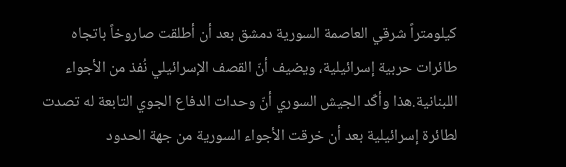كيلومتراً شرقي العاصمة السورية دمشق بعد أن أطلقت صاروخاً باتجاه طائرات حربية إسرائيلية، ويضيف أنّ القصف الإسرائيلي نُفذ من الأجواء اللبنانية.هذا وأكّد الجيش السوري أنّ وحدات الدفاع الجوي التابعة له تصدت لطائرة إسرائيلية بعد أن خرقت الأجواء السورية من جهة الحدود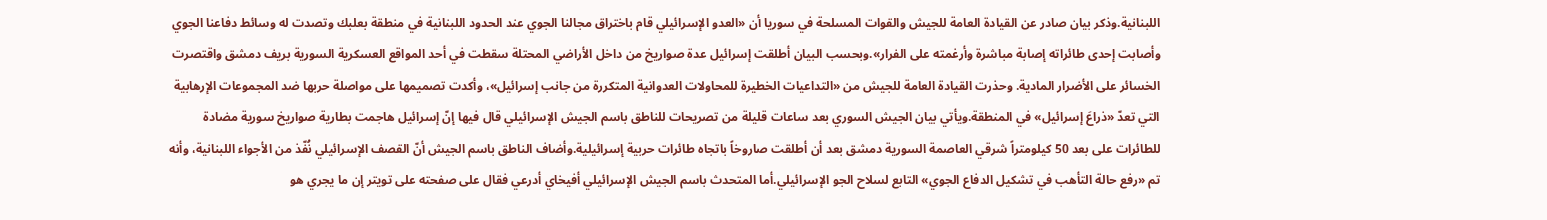اللبنانية.وذكر بيان صادر عن القيادة العامة للجيش والقوات المسلحة في سوريا أن «العدو الإسرائيلي قام باختراق مجالنا الجوي عند الحدود اللبنانية في منطقة بعلبك وتصدت له وسائط دفاعنا الجوي وأصابت إحدى طائراته إصابة مباشرة وأرغمته على الفرار».وبحسب البيان أطلقت إسرائيل عدة صواريخ من داخل الأراضي المحتلة سقطت في أحد المواقع العسكرية السورية بريف دمشق واقتصرت الخسائر على الأضرار المادية. وحذرت القيادة العامة للجيش من «التداعيات الخطيرة للمحاولات العدوانية المتكررة من جانب إسرائيل»، وأكدت تصميمها على مواصلة حربها ضد المجموعات الإرهابية التي تعدّ «ذراعَ إسرائيل» في المنطقة.ويأتي بيان الجيش السوري بعد ساعات قليلة من تصريحات للناطق باسم الجيش الإسرائيلي قال فيها إنّ إسرائيل هاجمت بطارية صواريخ سورية مضادة للطائرات على بعد 50 كيلومتراً شرقي العاصمة السورية دمشق بعد أن أطلقت صاروخاً باتجاه طائرات حربية إسرائيلية.وأضاف الناطق باسم الجيش أنّ القصف الإسرائيلي نُفّذ من الأجواء اللبنانية، وأنه تم «رفع حالة التأهب في تشكيل الدفاع الجوي» التابع لسلاح الجو الإسرائيلي.أما المتحدث باسم الجيش الإسرائيلي أفيخاي أدرعي فقال على صفحته على تويتر إن ما يجري هو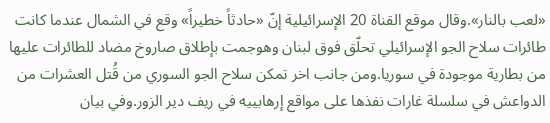«لعب بالنار».وقال موقع القناة 20 الإسرائيلية إنّ «حادثاً خطيراً» وقع في الشمال عندما كانت طائرات سلاح الجو الإسرائيلي تحلّق فوق لبنان وهوجمت بإطلاق صاروخ مضاد للطائرات عليها من بطارية موجودة في سوريا.ومن جانب اخر تمكن سلاح الجو السوري من قُتل العشرات من الدواعش في سلسلة غارات نفذها على مواقع إرهابييه في ريف دير الزور.وفي بيان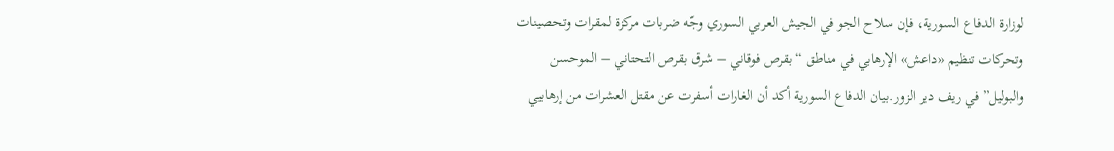لوزارة الدفاع السورية، فإن سلاح الجو في الجيش العربي السوري وجّه ضربات مركزة لمقرات وتحصينات وتحركات تنظيم «داعش» الإرهابي في مناطق “بقرص فوقاني – شرق بقرص التحتاني – الموحسن والبوليل” في ريف دير الزور.بيان الدفاع السورية أكد أن الغارات أسفرت عن مقتل العشرات من إرهابيي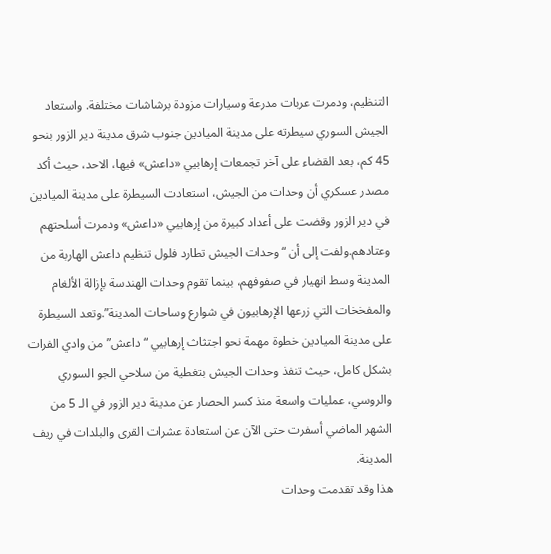التنظيم، ودمرت عربات مدرعة وسيارات مزودة برشاشات مختلفة. واستعاد الجيش السوري سيطرته على مدينة الميادين جنوب شرق مدينة دير الزور بنحو 45 كم، بعد القضاء على آخر تجمعات إرهابيي «داعش» فيها، الاحد، حيث أكد مصدر عسكري أن وحدات من الجيش، استعادت السيطرة على مدينة الميادين في دير الزور وقضت على أعداد كبيرة من إرهابيي «داعش» ودمرت أسلحتهم وعتادهم.ولفت إلى أن “وحدات الجيش تطارد فلول تنظيم داعش الهاربة من المدينة وسط انهيار في صفوفهم، بينما تقوم وحدات الهندسة بإزالة الألغام والمفخخات التي زرعها الإرهابيون في شوارع وساحات المدينة”.وتعد السيطرة على مدينة الميادين خطوة مهمة نحو اجتثاث إرهابيي “داعش” من وادي الفرات بشكل كامل، حيث تنفذ وحدات الجيش بتغطية من سلاحي الجو السوري والروسي، عمليات واسعة منذ كسر الحصار عن مدينة دير الزور في الـ 5 من الشهر الماضي أسفرت حتى الآن عن استعادة عشرات القرى والبلدات في ريف المدينة.
هذا وقد تقدمت وحدات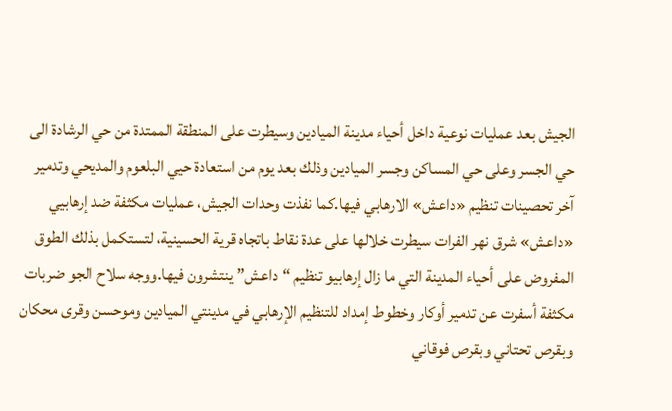الجيش بعد عمليات نوعية داخل أحياء مدينة الميادين وسيطرت على المنطقة الممتدة من حي الرشادة الى حي الجسر وعلى حي المساكن وجسر الميادين وذلك بعد يوم من استعادة حيي البلعوم والمديحي وتدمير آخر تحصينات تنظيم «داعش» الارهابي فيها.كما نفذت وحدات الجيش، عمليات مكثفة ضد إرهابيي «داعش» شرق نهر الفرات سيطرت خلالها على عدة نقاط باتجاه قرية الحسينية، لتستكمل بذلك الطوق المفروض على أحياء المدينة التي ما زال إرهابيو تنظيم “داعش” ينتشرون فيها.ووجه سلاح الجو ضربات مكثفة أسفرت عن تدمير أوكار وخطوط إمداد للتنظيم الإرهابي في مدينتي الميادين وموحسن وقرى محكان وبقرص تحتاني وبقرص فوقاني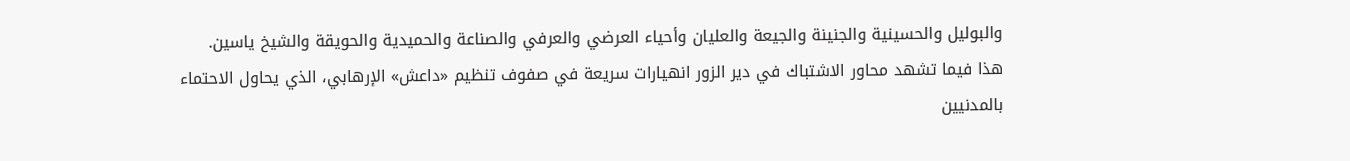والبوليل والحسينية والجنينة والجيعة والعليان وأحياء العرضي والعرفي والصناعة والحميدية والحويقة والشيخ ياسين.
هذا فيما تشهد محاور الاشتباك في دير الزور انهيارات سريعة في صفوف تنظيم «داعش» الإرهابي، الذي يحاول الاحتماء بالمدنيين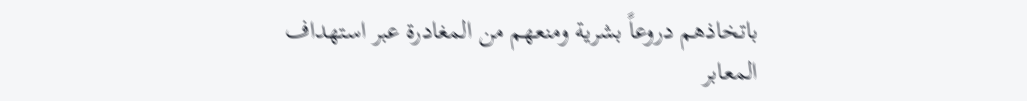باتخاذهم دروعاً بشرية ومنعهم من المغادرة عبر استهداف المعابر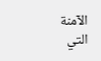الآمنة التي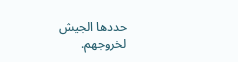حددها الجيش لخروجهم.